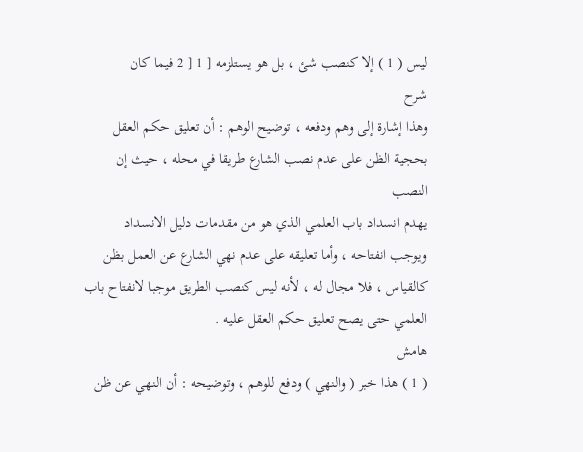ليس ( 1 ) إلا كنصب شئ ، بل هو يستلزمه [ 1 [ 2 فيما كان
شرح
وهذا إشارة إلى وهم ودفعه ، توضيح الوهم : أن تعليق حكم العقل
بحجية الظن على عدم نصب الشارع طريقا في محله ، حيث إن
النصب
يهدم انسداد باب العلمي الذي هو من مقدمات دليل الانسداد
ويوجب انفتاحه ، وأما تعليقه على عدم نهي الشارع عن العمل بظن
كالقياس ، فلا مجال له ، لأنه ليس كنصب الطريق موجبا لانفتاح باب
العلمي حتى يصح تعليق حكم العقل عليه .
هامش
( 1 ) هذا خبر ( والنهي ) ودفع للوهم ، وتوضيحه : أن النهي عن ظن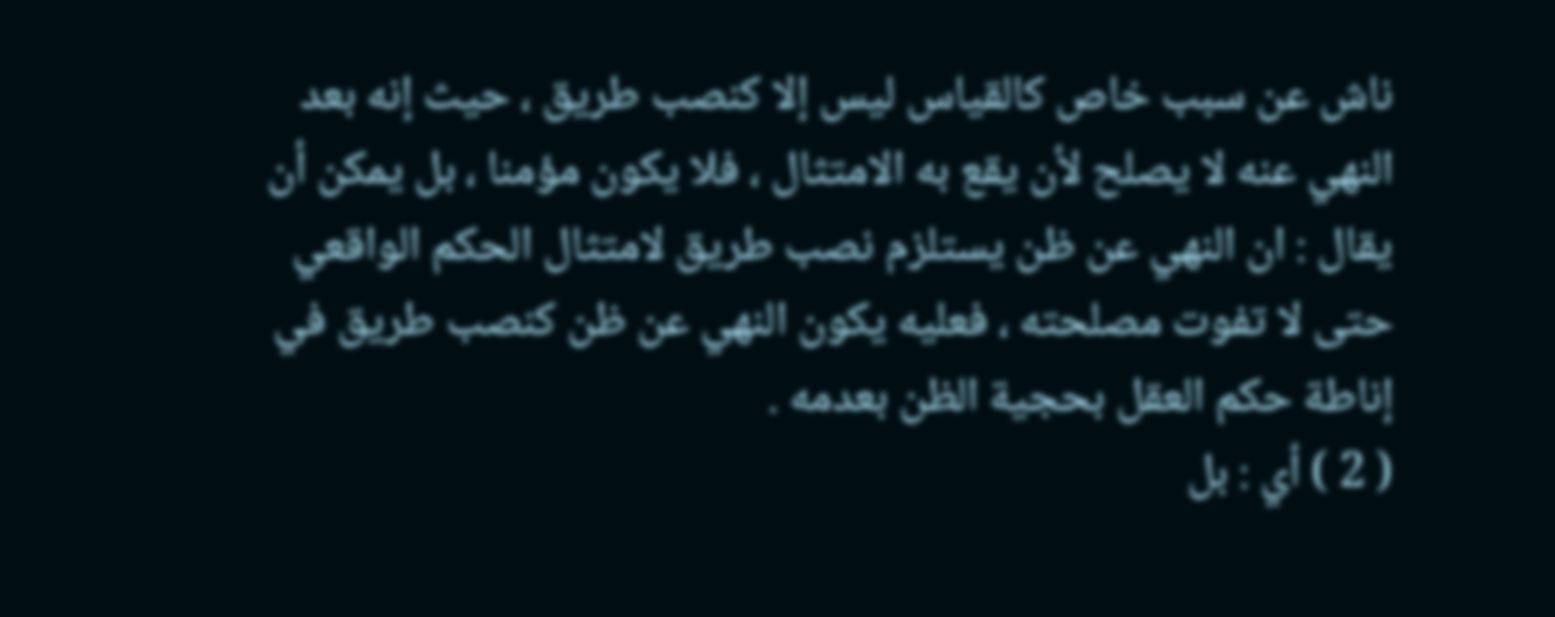ناش عن سبب خاص كالقياس ليس إلا كنصب طريق ، حيث إنه بعد
النهي عنه لا يصلح لأن يقع به الامتثال ، فلا يكون مؤمنا ، بل يمكن أن
يقال : ان النهي عن ظن يستلزم نصب طريق لامتثال الحكم الواقعي
حتى لا تفوت مصلحته ، فعليه يكون النهي عن ظن كنصب طريق في
إناطة حكم العقل بحجية الظن بعدمه .
( 2 ) أي : بل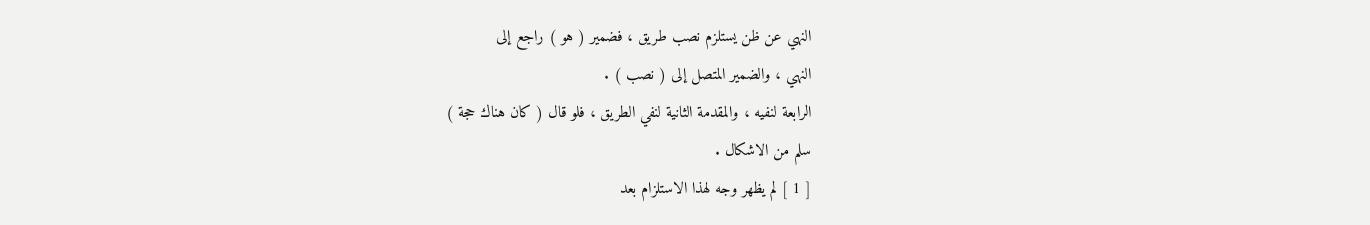النهي عن ظن يستلزم نصب طريق ، فضمير ( هو ) راجع إلى
النهي ، والضمير المتصل إلى ( نصب ) .
الرابعة لنفيه ، والمقدمة الثانية لنفي الطريق ، فلو قال ( كان هناك حجة )
سلم من الاشكال .
[ 1 ] لم يظهر وجه لهذا الاستلزام بعد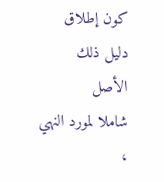كون إطلاق دليل ذلك الأصل
شاملا لمورد النهي ،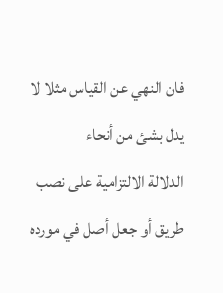فان النهي عن القياس مثلا لا يدل بشئ من أنحاء
الدلالة الالتزامية على نصب طريق أو جعل أصل في مورده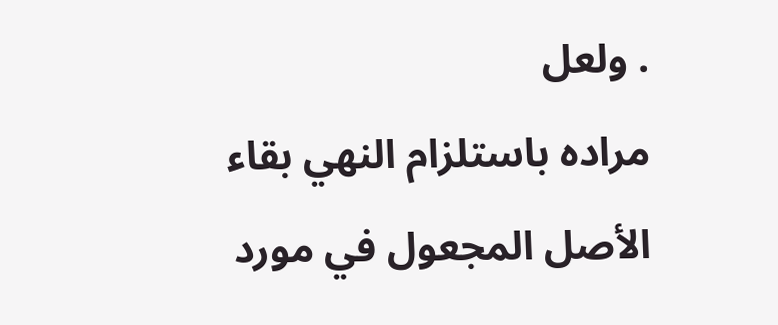. ولعل
مراده باستلزام النهي بقاء الأصل المجعول في مورد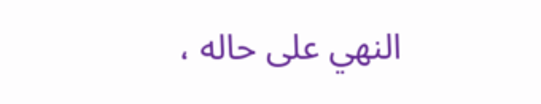النهي على حاله ،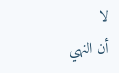لا
أن النهي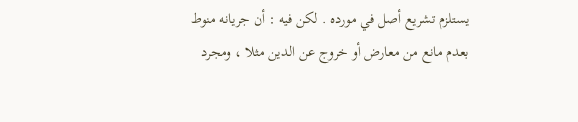يستلزم تشريع أصل في مورده . لكن فيه : أن جريانه منوط
بعدم مانع من معارض أو خروج عن الدين مثلا ، ومجرد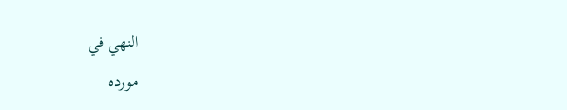النهي في
مورده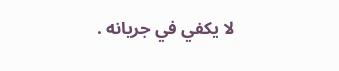لا يكفي في جريانه .